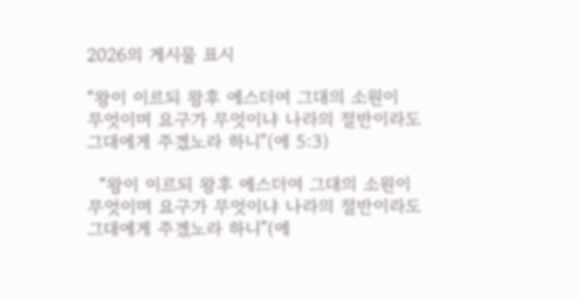2026의 게시물 표시

“왕이 이르되 왕후 에스더여 그대의 소원이 무엇이며 요구가 무엇이냐 나라의 절반이라도 그대에게 주겠노라 하니”(에 5:3)

  “왕이 이르되 왕후 에스더여 그대의 소원이 무엇이며 요구가 무엇이냐 나라의 절반이라도 그대에게 주겠노라 하니”(에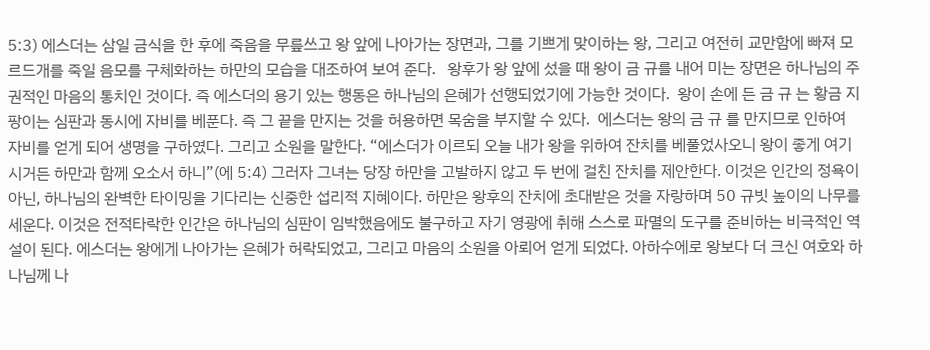5:3) 에스더는 삼일 금식을 한 후에 죽음을 무릎쓰고 왕 앞에 나아가는 장면과, 그를 기쁘게 맞이하는 왕, 그리고 여전히 교만함에 빠져 모르드개를 죽일 음모를 구체화하는 하만의 모습을 대조하여 보여 준다.   왕후가 왕 앞에 섰을 때 왕이 금 규를 내어 미는 장면은 하나님의 주권적인 마음의 통치인 것이다. 즉 에스더의 용기 있는 행동은 하나님의 은혜가 선행되었기에 가능한 것이다.  왕이 손에 든 금 규 는 황금 지팡이는 심판과 동시에 자비를 베푼다. 즉 그 끝을 만지는 것을 허용하면 목숨을 부지할 수 있다.  에스더는 왕의 금 규 를 만지므로 인하여 자비를 얻게 되어 생명을 구하였다. 그리고 소원을 말한다. “에스더가 이르되 오늘 내가 왕을 위하여 잔치를 베풀었사오니 왕이 좋게 여기시거든 하만과 함께 오소서 하니”(에 5:4) 그러자 그녀는 당장 하만을 고발하지 않고 두 번에 걸친 잔치를 제안한다. 이것은 인간의 정욕이 아닌, 하나님의 완벽한 타이밍을 기다리는 신중한 섭리적 지혜이다. 하만은 왕후의 잔치에 초대받은 것을 자랑하며 50 규빗 높이의 나무를 세운다. 이것은 전적타락한 인간은 하나님의 심판이 임박했음에도 불구하고 자기 영광에 취해 스스로 파멸의 도구를 준비하는 비극적인 역설이 된다. 에스더는 왕에게 나아가는 은혜가 허락되었고, 그리고 마음의 소원을 아뢰어 얻게 되었다. 아하수에로 왕보다 더 크신 여호와 하나님께 나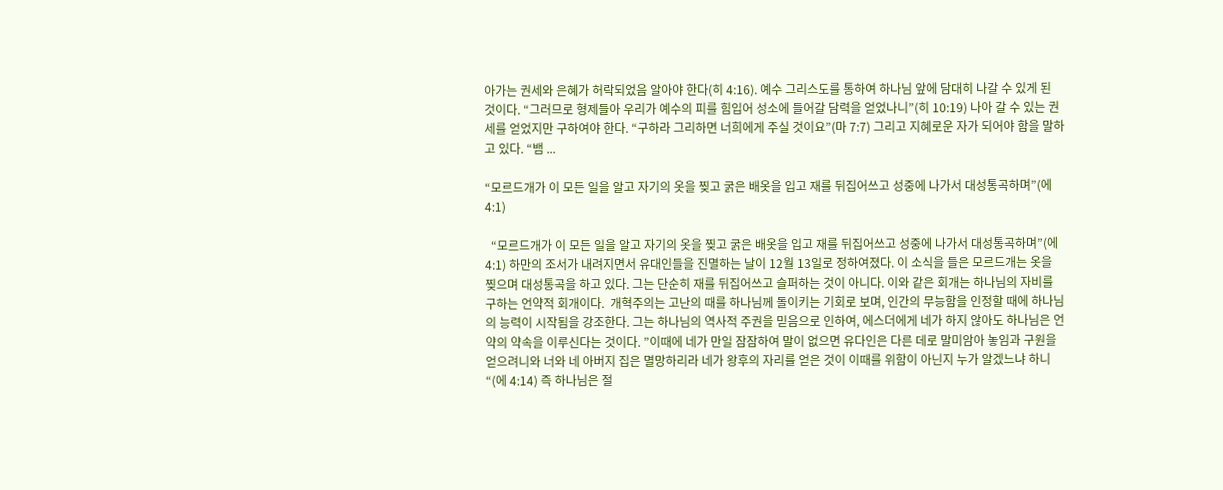아가는 권세와 은혜가 허락되었음 알아야 한다(히 4:16). 예수 그리스도를 통하여 하나님 앞에 담대히 나갈 수 있게 된 것이다. “그러므로 형제들아 우리가 예수의 피를 힘입어 성소에 들어갈 담력을 얻었나니”(히 10:19) 나아 갈 수 있는 권세를 얻었지만 구하여야 한다. “구하라 그리하면 너희에게 주실 것이요”(마 7:7) 그리고 지혜로운 자가 되어야 함을 말하고 있다. “뱀 ...

“모르드개가 이 모든 일을 알고 자기의 옷을 찢고 굵은 배옷을 입고 재를 뒤집어쓰고 성중에 나가서 대성통곡하며”(에 4:1)

  “모르드개가 이 모든 일을 알고 자기의 옷을 찢고 굵은 배옷을 입고 재를 뒤집어쓰고 성중에 나가서 대성통곡하며”(에 4:1) 하만의 조서가 내려지면서 유대인들을 진멸하는 날이 12월 13일로 정하여졌다. 이 소식을 들은 모르드개는 옷을 찢으며 대성통곡을 하고 있다. 그는 단순히 재를 뒤집어쓰고 슬퍼하는 것이 아니다. 이와 같은 회개는 하나님의 자비를 구하는 언약적 회개이다.  개혁주의는 고난의 때를 하나님께 돌이키는 기회로 보며, 인간의 무능함을 인정할 때에 하나님의 능력이 시작됨을 강조한다. 그는 하나님의 역사적 주권을 믿음으로 인하여, 에스더에게 네가 하지 않아도 하나님은 언약의 약속을 이루신다는 것이다. ”이때에 네가 만일 잠잠하여 말이 없으면 유다인은 다른 데로 말미암아 놓임과 구원을 얻으려니와 너와 네 아버지 집은 멸망하리라 네가 왕후의 자리를 얻은 것이 이때를 위함이 아닌지 누가 알겠느냐 하니“(에 4:14) 즉 하나님은 절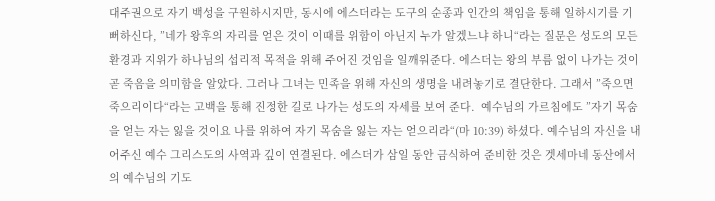대주권으로 자기 백성을 구원하시지만, 동시에 에스더라는 도구의 순종과 인간의 책임을 통해 일하시기를 기뻐하신다, ”네가 왕후의 자리를 얻은 것이 이때를 위함이 아닌지 누가 알겠느냐 하니“라는 질문은 성도의 모든 환경과 지위가 하나님의 섭리적 목적을 위해 주어진 것임을 일깨워준다. 에스더는 왕의 부름 없이 나가는 것이 곧 죽음을 의미함을 알았다. 그러나 그녀는 민족을 위해 자신의 생명을 내려놓기로 결단한다. 그래서 ”죽으면 죽으리이다“라는 고백을 통해 진정한 길로 나가는 성도의 자세를 보여 준다.  예수님의 가르침에도 ”자기 목숨을 얻는 자는 잃을 것이요 나를 위하여 자기 목숨을 잃는 자는 얻으리라“(마 10:39) 하셨다. 예수님의 자신을 내어주신 예수 그리스도의 사역과 깊이 연결된다. 에스더가 삼일 동안 금식하여 준비한 것은 겟세마네 동산에서의 예수님의 기도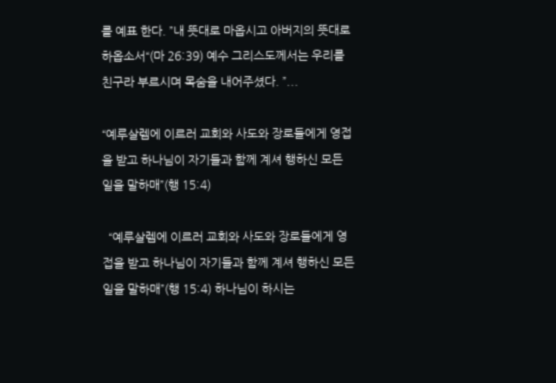를 예표 한다. ”내 뜻대로 마옵시고 아버지의 뜻대로 하옵소서“(마 26:39) 예수 그리스도께서는 우리를 친구라 부르시며 목숨을 내어주셨다. ”...

“예루살렘에 이르러 교회와 사도와 장로들에게 영접을 받고 하나님이 자기들과 함께 계셔 행하신 모든 일을 말하매”(행 15:4)

  “예루살렘에 이르러 교회와 사도와 장로들에게 영접을 받고 하나님이 자기들과 함께 계셔 행하신 모든 일을 말하매”(행 15:4) 하나님이 하시는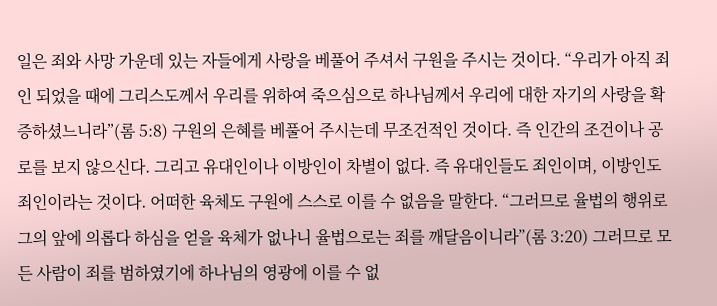일은 죄와 사망 가운데 있는 자들에게 사랑을 베풀어 주셔서 구원을 주시는 것이다. “우리가 아직 죄인 되었을 때에 그리스도께서 우리를 위하여 죽으심으로 하나님께서 우리에 대한 자기의 사랑을 확증하셨느니라”(롬 5:8) 구원의 은혜를 베풀어 주시는데 무조건적인 것이다. 즉 인간의 조건이나 공로를 보지 않으신다. 그리고 유대인이나 이방인이 차별이 없다. 즉 유대인들도 죄인이며, 이방인도 죄인이라는 것이다. 어떠한 육체도 구원에 스스로 이를 수 없음을 말한다. “그러므로 율법의 행위로 그의 앞에 의롭다 하심을 얻을 육체가 없나니 율법으로는 죄를 깨달음이니라”(롬 3:20) 그러므로 모든 사람이 죄를 범하였기에 하나님의 영광에 이를 수 없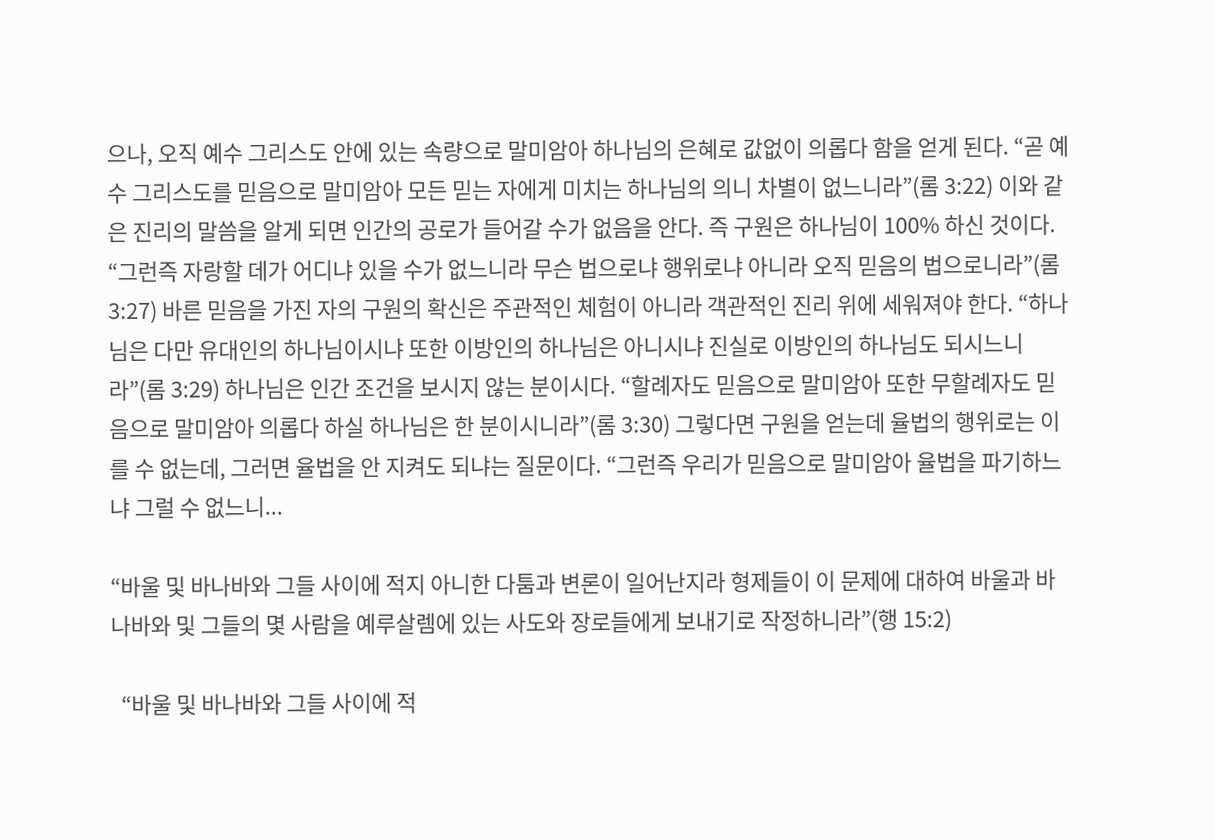으나, 오직 예수 그리스도 안에 있는 속량으로 말미암아 하나님의 은혜로 값없이 의롭다 함을 얻게 된다. “곧 예수 그리스도를 믿음으로 말미암아 모든 믿는 자에게 미치는 하나님의 의니 차별이 없느니라”(롬 3:22) 이와 같은 진리의 말씀을 알게 되면 인간의 공로가 들어갈 수가 없음을 안다. 즉 구원은 하나님이 100% 하신 것이다. “그런즉 자랑할 데가 어디냐 있을 수가 없느니라 무슨 법으로냐 행위로냐 아니라 오직 믿음의 법으로니라”(롬 3:27) 바른 믿음을 가진 자의 구원의 확신은 주관적인 체험이 아니라 객관적인 진리 위에 세워져야 한다. “하나님은 다만 유대인의 하나님이시냐 또한 이방인의 하나님은 아니시냐 진실로 이방인의 하나님도 되시느니라”(롬 3:29) 하나님은 인간 조건을 보시지 않는 분이시다. “할례자도 믿음으로 말미암아 또한 무할례자도 믿음으로 말미암아 의롭다 하실 하나님은 한 분이시니라”(롬 3:30) 그렇다면 구원을 얻는데 율법의 행위로는 이를 수 없는데, 그러면 율법을 안 지켜도 되냐는 질문이다. “그런즉 우리가 믿음으로 말미암아 율법을 파기하느냐 그럴 수 없느니...

“바울 및 바나바와 그들 사이에 적지 아니한 다툼과 변론이 일어난지라 형제들이 이 문제에 대하여 바울과 바나바와 및 그들의 몇 사람을 예루살렘에 있는 사도와 장로들에게 보내기로 작정하니라”(행 15:2)

  “바울 및 바나바와 그들 사이에 적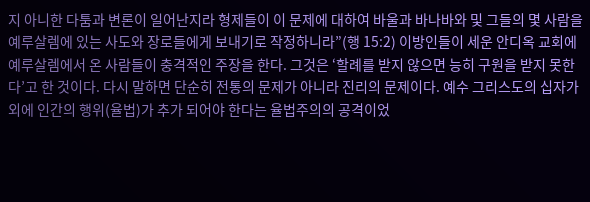지 아니한 다툼과 변론이 일어난지라 형제들이 이 문제에 대하여 바울과 바나바와 및 그들의 몇 사람을 예루살렘에 있는 사도와 장로들에게 보내기로 작정하니라”(행 15:2) 이방인들이 세운 안디옥 교회에 예루살렘에서 온 사람들이 충격적인 주장을 한다. 그것은 ‘할례를 받지 않으면 능히 구원을 받지 못한다’고 한 것이다. 다시 말하면 단순히 전통의 문제가 아니라 진리의 문제이다. 예수 그리스도의 십자가 외에 인간의 행위(율법)가 추가 되어야 한다는 율법주의의 공격이었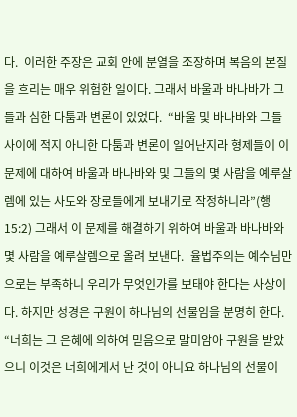다.  이러한 주장은 교회 안에 분열을 조장하며 복음의 본질을 흐리는 매우 위험한 일이다. 그래서 바울과 바나바가 그들과 심한 다툼과 변론이 있었다.  “바울 및 바나바와 그들 사이에 적지 아니한 다툼과 변론이 일어난지라 형제들이 이 문제에 대하여 바울과 바나바와 및 그들의 몇 사람을 예루살렘에 있는 사도와 장로들에게 보내기로 작정하니라”(행 15:2) 그래서 이 문제를 해결하기 위하여 바울과 바나바와 몇 사람을 예루살렘으로 올려 보낸다.  율법주의는 예수님만으로는 부족하니 우리가 무엇인가를 보태야 한다는 사상이다. 하지만 성경은 구원이 하나님의 선물임을 분명히 한다. “너희는 그 은혜에 의하여 믿음으로 말미암아 구원을 받았으니 이것은 너희에게서 난 것이 아니요 하나님의 선물이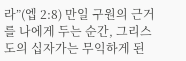라”(엡 2:8) 만일 구원의 근거를 나에게 두는 순간, 그리스도의 십자가는 무익하게 된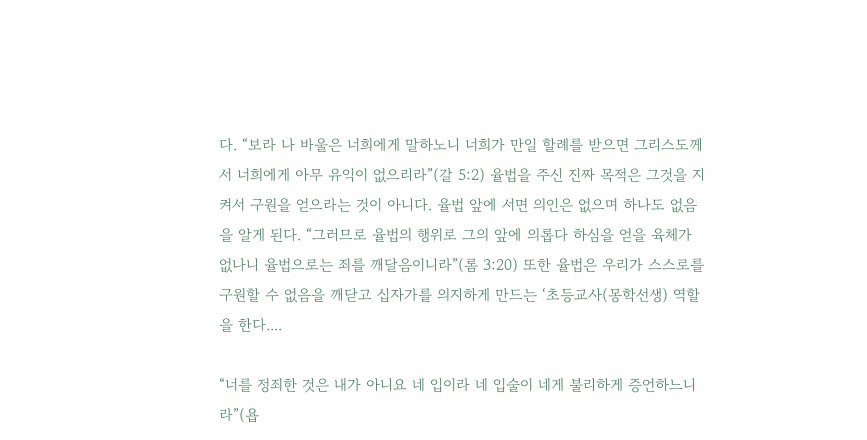다. “보라 나 바울은 너희에게 말하노니 너희가 만일 할례를 받으면 그리스도께서 너희에게 아무 유익이 없으리라”(갈 5:2) 율법을 주신 진짜 목적은 그것을 지켜서 구원을 얻으라는 것이 아니다. 율법 앞에 서면 의인은 없으며 하나도 없음을 알게 된다. “그러므로 율법의 행위로 그의 앞에 의롭다 하심을 얻을 육체가 없나니 율법으로는 죄를 깨달음이니라”(롬 3:20) 또한 율법은 우리가 스스로를 구원할 수 없음을 깨닫고 십자가를 의지하게 만드는 ‘초등교사(몽학선생) 역할을 한다....

“너를 정죄한 것은 내가 아니요 네 입이라 네 입술이 네게 불리하게 증언하느니라”(욥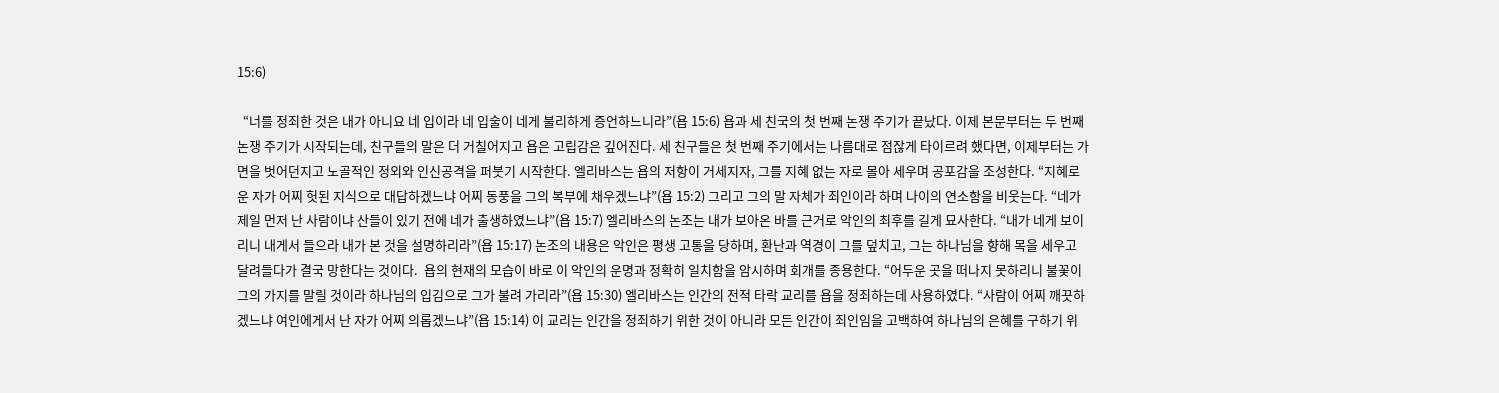15:6)

  “너를 정죄한 것은 내가 아니요 네 입이라 네 입술이 네게 불리하게 증언하느니라”(욥 15:6) 욥과 세 친국의 첫 번째 논쟁 주기가 끝났다. 이제 본문부터는 두 번째 논쟁 주기가 시작되는데, 친구들의 말은 더 거칠어지고 욥은 고립감은 깊어진다. 세 친구들은 첫 번째 주기에서는 나름대로 점잖게 타이르려 했다면, 이제부터는 가면을 벗어던지고 노골적인 정외와 인신공격을 퍼붓기 시작한다. 엘리바스는 욥의 저항이 거세지자, 그를 지혜 없는 자로 몰아 세우며 공포감을 조성한다. “지혜로운 자가 어찌 헛된 지식으로 대답하겠느냐 어찌 동풍을 그의 복부에 채우겠느냐”(욥 15:2) 그리고 그의 말 자체가 죄인이라 하며 나이의 연소함을 비웃는다. “네가 제일 먼저 난 사람이냐 산들이 있기 전에 네가 출생하였느냐”(욥 15:7) 엘리바스의 논조는 내가 보아온 바를 근거로 악인의 최후를 길게 묘사한다. “내가 네게 보이리니 내게서 들으라 내가 본 것을 설명하리라”(욥 15:17) 논조의 내용은 악인은 평생 고통을 당하며, 환난과 역경이 그를 덮치고, 그는 하나님을 향해 목을 세우고 달려들다가 결국 망한다는 것이다.  욥의 현재의 모습이 바로 이 악인의 운명과 정확히 일치함을 암시하며 회개를 종용한다. “어두운 곳을 떠나지 못하리니 불꽃이 그의 가지를 말릴 것이라 하나님의 입김으로 그가 불려 가리라”(욥 15:30) 엘리바스는 인간의 전적 타락 교리를 욥을 정죄하는데 사용하였다. “사람이 어찌 깨끗하겠느냐 여인에게서 난 자가 어찌 의롭겠느냐”(욥 15:14) 이 교리는 인간을 정죄하기 위한 것이 아니라 모든 인간이 죄인임을 고백하여 하나님의 은혜를 구하기 위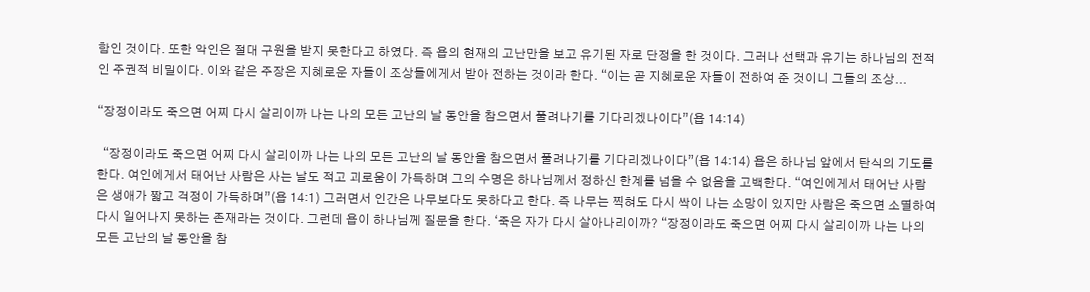함인 것이다. 또한 악인은 절대 구원을 받지 못한다고 하였다. 즉 욥의 현재의 고난만을 보고 유기된 자로 단정을 한 것이다. 그러나 선택과 유기는 하나님의 전적인 주권적 비밀이다. 이와 같은 주장은 지혜로운 자들이 조상들에게서 받아 전하는 것이라 한다. “이는 곧 지혜로운 자들이 전하여 준 것이니 그들의 조상...

“장정이라도 죽으면 어찌 다시 살리이까 나는 나의 모든 고난의 날 동안을 참으면서 풀려나기를 기다리겠나이다”(욥 14:14)

  “장정이라도 죽으면 어찌 다시 살리이까 나는 나의 모든 고난의 날 동안을 참으면서 풀려나기를 기다리겠나이다”(욥 14:14) 욥은 하나님 앞에서 탄식의 기도를 한다. 여인에게서 태어난 사람은 사는 날도 적고 괴로움이 가득하며 그의 수명은 하나님께서 정하신 한계를 넘을 수 없음을 고백한다. “여인에게서 태어난 사람은 생애가 짧고 걱정이 가득하며”(욥 14:1) 그러면서 인간은 나무보다도 못하다고 한다. 즉 나무는 찍혀도 다시 싹이 나는 소망이 있지만 사람은 죽으면 소멸하여 다시 일어나지 못하는 존재라는 것이다. 그런데 욥이 하나님께 질문을 한다. ‘죽은 자가 다시 살아나리이까? “장정이라도 죽으면 어찌 다시 살리이까 나는 나의 모든 고난의 날 동안을 참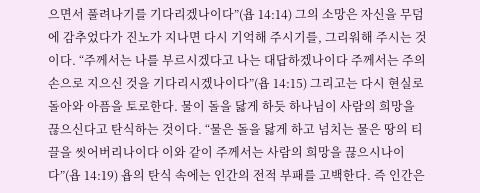으면서 풀려나기를 기다리겠나이다”(욥 14:14) 그의 소망은 자신을 무덤에 감추었다가 진노가 지나면 다시 기억해 주시기를, 그리워해 주시는 것이다. “주께서는 나를 부르시겠다고 나는 대답하겠나이다 주께서는 주의 손으로 지으신 것을 기다리시겠나이다”(욥 14:15) 그리고는 다시 현실로 돌아와 아픔을 토로한다. 물이 돌을 닳게 하듯 하나님이 사람의 희망을 끊으신다고 탄식하는 것이다. “물은 돌을 닳게 하고 넘치는 물은 땅의 티끌을 씻어버리나이다 이와 같이 주께서는 사람의 희망을 끊으시나이다”(욥 14:19) 욥의 탄식 속에는 인간의 전적 부패를 고백한다. 즉 인간은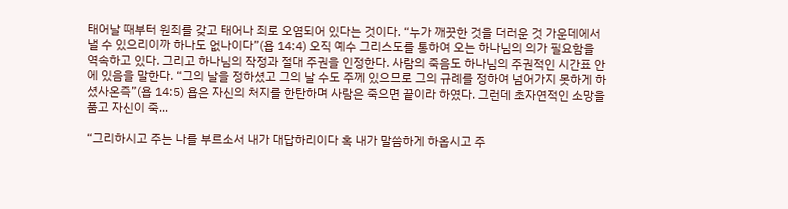태어날 때부터 원죄를 갖고 태어나 죄로 오염되어 있다는 것이다. “누가 깨끗한 것을 더러운 것 가운데에서 낼 수 있으리이까 하나도 없나이다”(욥 14:4) 오직 예수 그리스도를 통하여 오는 하나님의 의가 필요함을 역속하고 있다. 그리고 하나님의 작정과 절대 주권을 인정한다. 사람의 죽음도 하나님의 주권적인 시간표 안에 있음을 말한다. “그의 날을 정하셨고 그의 날 수도 주께 있으므로 그의 규례를 정하여 넘어가지 못하게 하셨사온즉”(욥 14:5) 욥은 자신의 처지를 한탄하며 사람은 죽으면 끝이라 하였다. 그런데 초자연적인 소망을 품고 자신이 죽...

“그리하시고 주는 나를 부르소서 내가 대답하리이다 혹 내가 말씀하게 하옵시고 주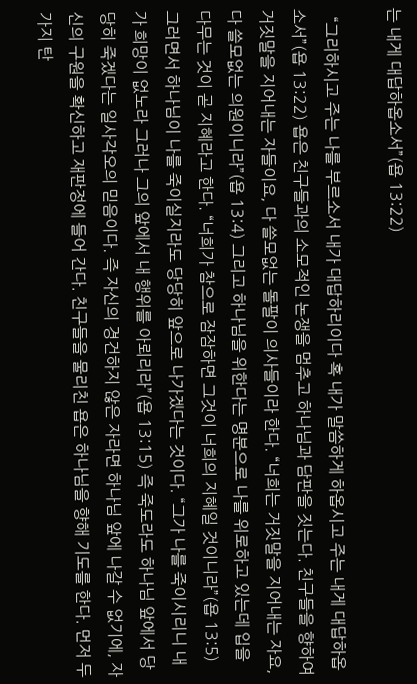는 내게 대답하옵소서”(욥 13:22)

  “그리하시고 주는 나를 부르소서 내가 대답하리이다 혹 내가 말씀하게 하옵시고 주는 내게 대답하옵소서”(욥 13:22) 욥은 친구들과의 소모적인 논쟁을 멈추고 하나님과 담판을 짓는다. 친구들을 향하여 거짓말을 지어내는 자들이요, 다 쓸모없는 돌팔이 의사들이라 한다. “너희는 거짓말을 지어내는 자요, 다 쓸모없는 의원이니라”(욥 13:4) 그리고 하나님을 위한다는 명분으로 나를 위로하고 있는데 입을 다무는 것이 곧 지혜라고 한다. “너희가 참으로 잠잠하면 그것이 너희의 지혜일 것이니라”(욥 13:5) 그러면서 하나님이 나를 죽이실지라도 당당히 앞으로 나가겠다는 것이다. “그가 나를 죽이시리니 내가 희망이 없노라 그러나 그의 앞에서 내 행위를 아뢰리라”(욥 13:15) 즉 죽도라도 하나님 앞에서 당당히 죽겠다는 일사각오의 믿음이다. 즉 자신의 경건하지 않은 자라면 하나님 앞에 나갈 수 없기에, 자신의 구원을 확신하고 재판정에 들어 간다. 친구들을 물리친 욥은 하나님을 향해 기도를 한다. 먼저 두 가지 탄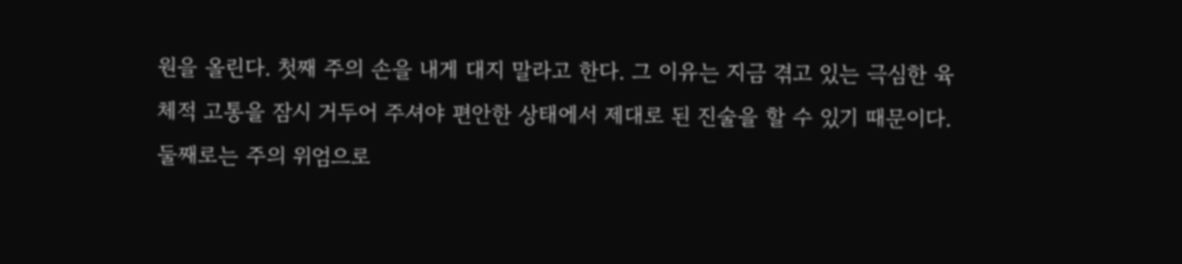원을 올린다. 첫째 주의 손을 내게 대지 말라고 한다. 그 이유는 지금 겪고 있는 극심한 육체적 고통을 잠시 거두어 주셔야 편안한 상태에서 제대로 된 진술을 할 수 있기 때문이다. 둘째로는 주의 위엄으로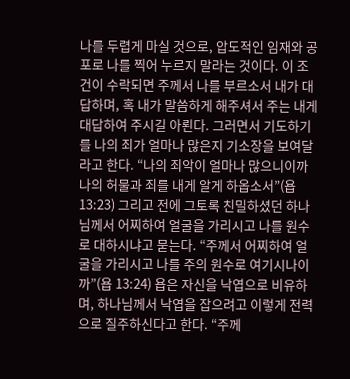나를 두렵게 마실 것으로, 압도적인 임재와 공포로 나를 찍어 누르지 말라는 것이다. 이 조건이 수락되면 주께서 나를 부르소서 내가 대답하며, 혹 내가 말씀하게 해주셔서 주는 내게 대답하여 주시길 아뢴다. 그러면서 기도하기를 나의 죄가 얼마나 많은지 기소장을 보여달라고 한다. “나의 죄악이 얼마나 많으니이까 나의 허물과 죄를 내게 알게 하옵소서”(욥 13:23) 그리고 전에 그토록 친밀하셨던 하나님께서 어찌하여 얼굴을 가리시고 나를 원수로 대하시냐고 묻는다. “주께서 어찌하여 얼굴을 가리시고 나를 주의 원수로 여기시나이까”(욥 13:24) 욥은 자신을 낙엽으로 비유하며, 하나님께서 낙엽을 잡으려고 이렇게 전력으로 질주하신다고 한다. “주께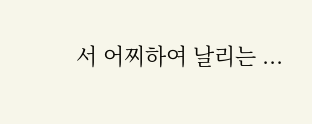서 어찌하여 날리는 ...